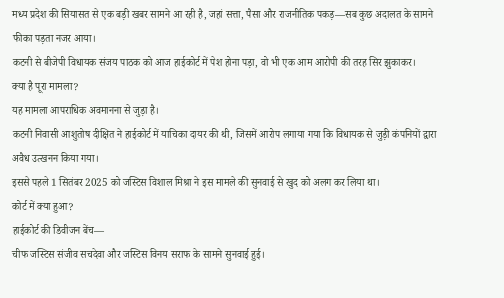मध्य प्रदेश की सियासत से एक बड़ी खबर सामने आ रही है, जहां सत्ता, पैसा और राजनीतिक पकड़—सब कुछ अदालत के सामने फीका पड़ता नजर आया।
कटनी से बीजेपी विधायक संजय पाठक को आज हाईकोर्ट में पेश होना पड़ा, वो भी एक आम आरोपी की तरह सिर झुकाकर।
क्या है पूरा मामला?
यह मामला आपराधिक अवमानना से जुड़ा है।
कटनी निवासी आशुतोष दीक्षित ने हाईकोर्ट में याचिका दायर की थी, जिसमें आरोप लगाया गया कि विधायक से जुड़ी कंपनियों द्वारा अवैध उत्खनन किया गया।
इससे पहले 1 सितंबर 2025 को जस्टिस विशाल मिश्रा ने इस मामले की सुनवाई से खुद को अलग कर लिया था।
कोर्ट में क्या हुआ?
हाईकोर्ट की डिवीजन बेंच—
चीफ जस्टिस संजीव सचदेवा और जस्टिस विनय सराफ के सामने सुनवाई हुई।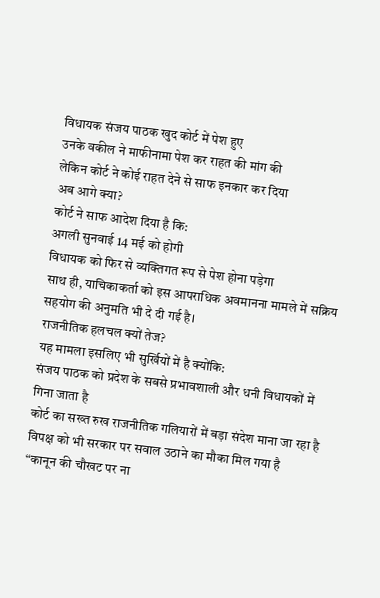विधायक संजय पाठक खुद कोर्ट में पेश हुए
उनके वकील ने माफीनामा पेश कर राहत की मांग की
लेकिन कोर्ट ने कोई राहत देने से साफ इनकार कर दिया
अब आगे क्या?
कोर्ट ने साफ आदेश दिया है कि:
अगली सुनवाई 14 मई को होगी
विधायक को फिर से व्यक्तिगत रूप से पेश होना पड़ेगा
साथ ही, याचिकाकर्ता को इस आपराधिक अवमानना मामले में सक्रिय सहयोग की अनुमति भी दे दी गई है।
राजनीतिक हलचल क्यों तेज?
यह मामला इसलिए भी सुर्खियों में है क्योंकि:
संजय पाठक को प्रदेश के सबसे प्रभावशाली और धनी विधायकों में गिना जाता है
कोर्ट का सख्त रुख राजनीतिक गलियारों में बड़ा संदेश माना जा रहा है
विपक्ष को भी सरकार पर सवाल उठाने का मौका मिल गया है
“कानून की चौखट पर ना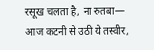रसूख चलता है, ना रुतबा—
आज कटनी से उठी ये तस्वीर,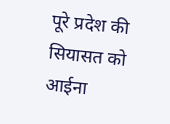पूरे प्रदेश की सियासत को आईना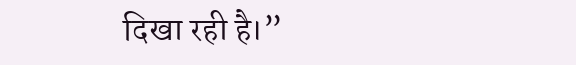दिखा रही है।”